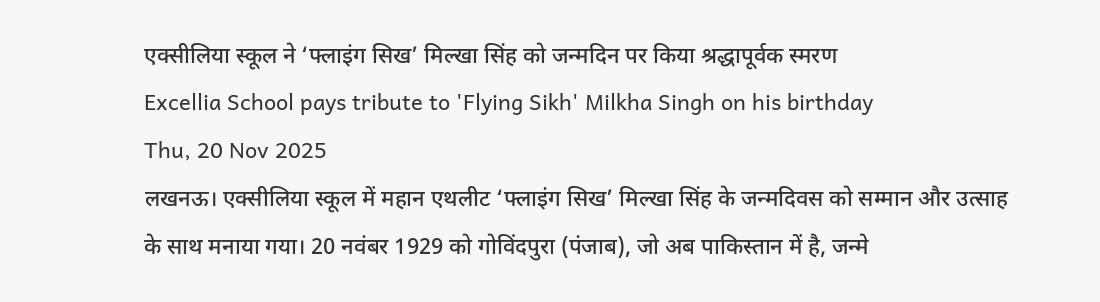एक्सीलिया स्कूल ने ‘फ्लाइंग सिख’ मिल्खा सिंह को जन्मदिन पर किया श्रद्धापूर्वक स्मरण
Excellia School pays tribute to 'Flying Sikh' Milkha Singh on his birthday
Thu, 20 Nov 2025
लखनऊ। एक्सीलिया स्कूल में महान एथलीट ‘फ्लाइंग सिख’ मिल्खा सिंह के जन्मदिवस को सम्मान और उत्साह के साथ मनाया गया। 20 नवंबर 1929 को गोविंदपुरा (पंजाब), जो अब पाकिस्तान में है, जन्मे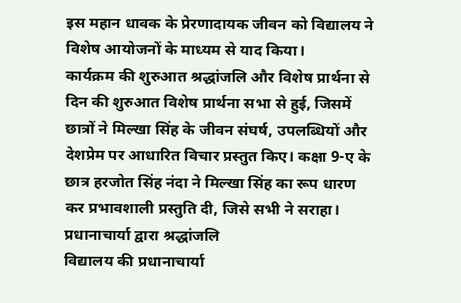इस महान धावक के प्रेरणादायक जीवन को विद्यालय ने विशेष आयोजनों के माध्यम से याद किया।
कार्यक्रम की शुरुआत श्रद्धांजलि और विशेष प्रार्थना से
दिन की शुरुआत विशेष प्रार्थना सभा से हुई, जिसमें छात्रों ने मिल्खा सिंह के जीवन संघर्ष, उपलब्धियों और देशप्रेम पर आधारित विचार प्रस्तुत किए। कक्षा 9-ए के छात्र हरजोत सिंह नंदा ने मिल्खा सिंह का रूप धारण कर प्रभावशाली प्रस्तुति दी, जिसे सभी ने सराहा।
प्रधानाचार्या द्वारा श्रद्धांजलि
विद्यालय की प्रधानाचार्या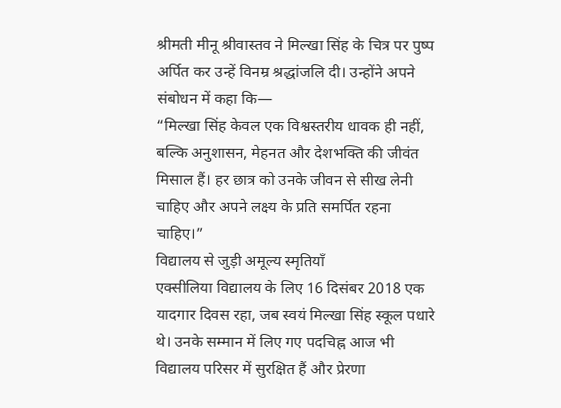श्रीमती मीनू श्रीवास्तव ने मिल्खा सिंह के चित्र पर पुष्प अर्पित कर उन्हें विनम्र श्रद्धांजलि दी। उन्होंने अपने संबोधन में कहा कि—
“मिल्खा सिंह केवल एक विश्वस्तरीय धावक ही नहीं, बल्कि अनुशासन, मेहनत और देशभक्ति की जीवंत मिसाल हैं। हर छात्र को उनके जीवन से सीख लेनी चाहिए और अपने लक्ष्य के प्रति समर्पित रहना चाहिए।”
विद्यालय से जुड़ी अमूल्य स्मृतियाँ
एक्सीलिया विद्यालय के लिए 16 दिसंबर 2018 एक यादगार दिवस रहा, जब स्वयं मिल्खा सिंह स्कूल पधारे थे। उनके सम्मान में लिए गए पदचिह्न आज भी विद्यालय परिसर में सुरक्षित हैं और प्रेरणा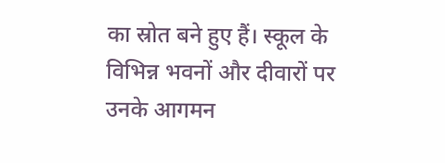का स्रोत बने हुए हैं। स्कूल के विभिन्न भवनों और दीवारों पर उनके आगमन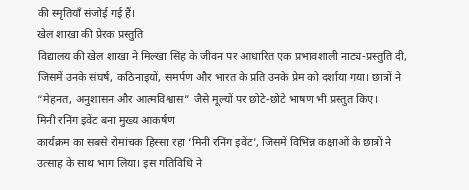की स्मृतियाँ संजोई गई हैं।
खेल शाखा की प्रेरक प्रस्तुति
विद्यालय की खेल शाखा ने मिल्खा सिंह के जीवन पर आधारित एक प्रभावशाली नाट्य-प्रस्तुति दी, जिसमें उनके संघर्ष, कठिनाइयों, समर्पण और भारत के प्रति उनके प्रेम को दर्शाया गया। छात्रों ने “मेहनत, अनुशासन और आत्मविश्वास” जैसे मूल्यों पर छोटे-छोटे भाषण भी प्रस्तुत किए।
मिनी रनिंग इवेंट बना मुख्य आकर्षण
कार्यक्रम का सबसे रोमांचक हिस्सा रहा ‘मिनी रनिंग इवेंट’, जिसमें विभिन्न कक्षाओं के छात्रों ने उत्साह के साथ भाग लिया। इस गतिविधि ने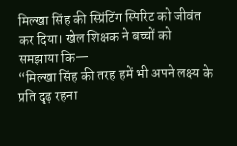मिल्खा सिंह की स्प्रिंटिंग स्पिरिट को जीवंत कर दिया। खेल शिक्षक ने बच्चों को समझाया कि—
“मिल्खा सिंह की तरह हमें भी अपने लक्ष्य के प्रति दृढ़ रहना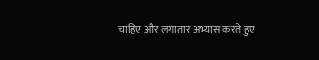चाहिए और लगातार अभ्यास करते हुए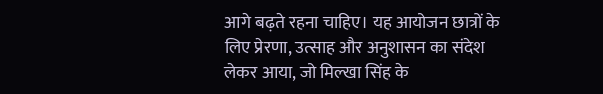आगे बढ़ते रहना चाहिए। यह आयोजन छात्रों के लिए प्रेरणा, उत्साह और अनुशासन का संदेश लेकर आया, जो मिल्खा सिंह के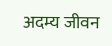अदम्य जीवन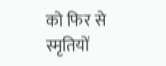को फिर से स्मृतियों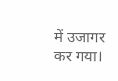में उजागर कर गया।